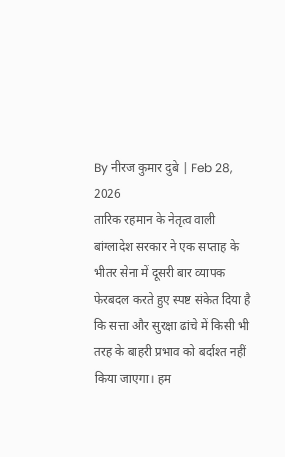By नीरज कुमार दुबे | Feb 28, 2026
तारिक रहमान के नेतृत्व वाली बांग्लादेश सरकार ने एक सप्ताह के भीतर सेना में दूसरी बार व्यापक फेरबदल करते हुए स्पष्ट संकेत दिया है कि सत्ता और सुरक्षा ढांचे में किसी भी तरह के बाहरी प्रभाव को बर्दाश्त नहीं किया जाएगा। हम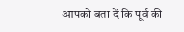आपको बता दें कि पूर्व की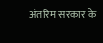अंतरिम सरकार के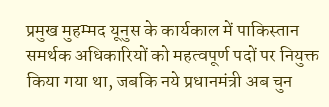प्रमुख मुहम्मद यूनुस के कार्यकाल में पाकिस्तान समर्थक अधिकारियों को महत्वपूर्ण पदों पर नियुक्त किया गया था, जबकि नये प्रधानमंत्री अब चुन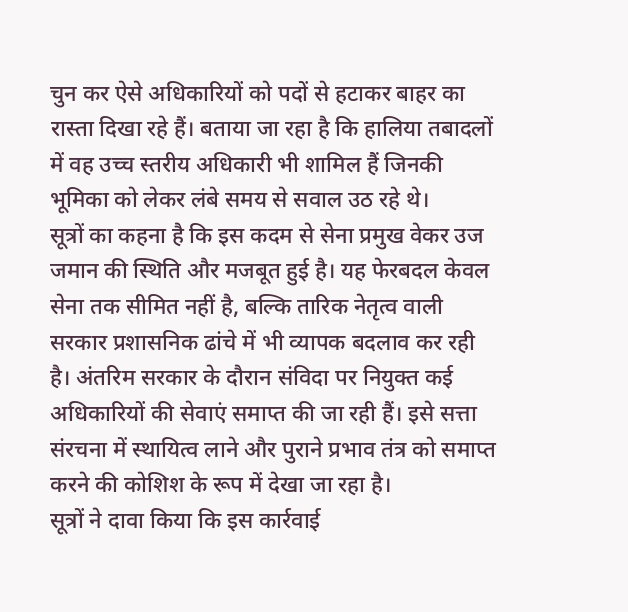चुन कर ऐसे अधिकारियों को पदों से हटाकर बाहर का रास्ता दिखा रहे हैं। बताया जा रहा है कि हालिया तबादलों में वह उच्च स्तरीय अधिकारी भी शामिल हैं जिनकी भूमिका को लेकर लंबे समय से सवाल उठ रहे थे।
सूत्रों का कहना है कि इस कदम से सेना प्रमुख वेकर उज जमान की स्थिति और मजबूत हुई है। यह फेरबदल केवल सेना तक सीमित नहीं है, बल्कि तारिक नेतृत्व वाली सरकार प्रशासनिक ढांचे में भी व्यापक बदलाव कर रही है। अंतरिम सरकार के दौरान संविदा पर नियुक्त कई अधिकारियों की सेवाएं समाप्त की जा रही हैं। इसे सत्ता संरचना में स्थायित्व लाने और पुराने प्रभाव तंत्र को समाप्त करने की कोशिश के रूप में देखा जा रहा है।
सूत्रों ने दावा किया कि इस कार्रवाई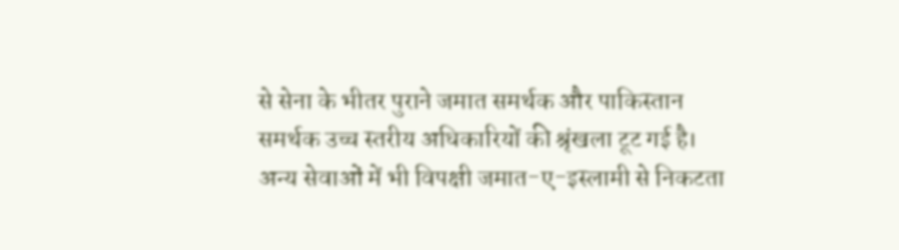से सेना के भीतर पुराने जमात समर्थक और पाकिस्तान समर्थक उच्च स्तरीय अधिकारियों की श्रृंखला टूट गई है। अन्य सेवाओं में भी विपक्षी जमात-ए-इस्लामी से निकटता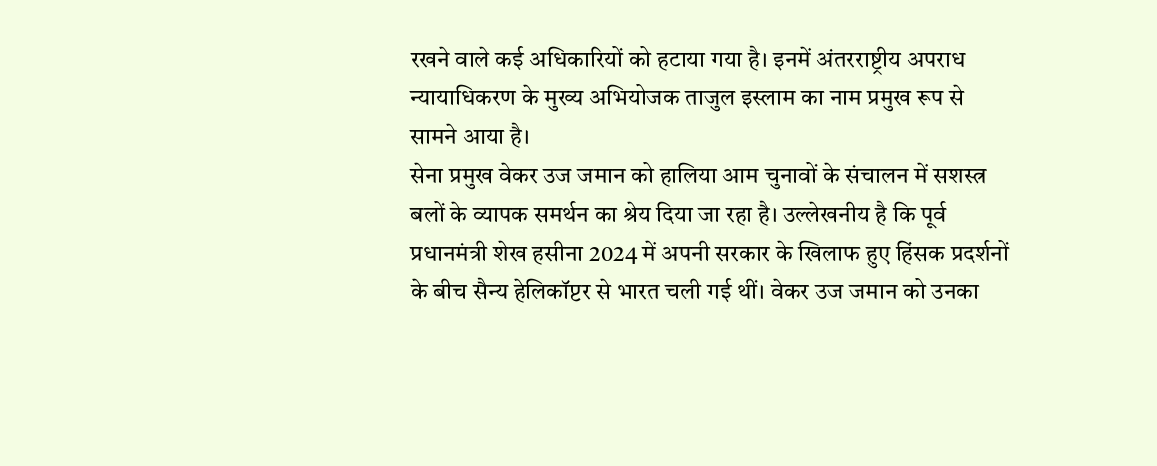रखने वाले कई अधिकारियों को हटाया गया है। इनमें अंतरराष्ट्रीय अपराध न्यायाधिकरण के मुख्य अभियोजक ताजुल इस्लाम का नाम प्रमुख रूप से सामने आया है।
सेना प्रमुख वेकर उज जमान को हालिया आम चुनावों के संचालन में सशस्त्र बलों के व्यापक समर्थन का श्रेय दिया जा रहा है। उल्लेखनीय है कि पूर्व प्रधानमंत्री शेख हसीना 2024 में अपनी सरकार के खिलाफ हुए हिंसक प्रदर्शनों के बीच सैन्य हेलिकॉप्टर से भारत चली गई थीं। वेकर उज जमान को उनका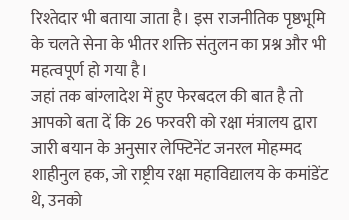रिश्तेदार भी बताया जाता है। इस राजनीतिक पृष्ठभूमि के चलते सेना के भीतर शक्ति संतुलन का प्रश्न और भी महत्वपूर्ण हो गया है।
जहां तक बांग्लादेश में हुए फेरबदल की बात है तो आपको बता दें कि 26 फरवरी को रक्षा मंत्रालय द्वारा जारी बयान के अनुसार लेफ्टिनेंट जनरल मोहम्मद शाहीनुल हक, जो राष्ट्रीय रक्षा महाविद्यालय के कमांडेंट थे, उनको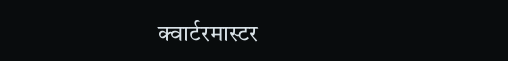क्वार्टरमास्टर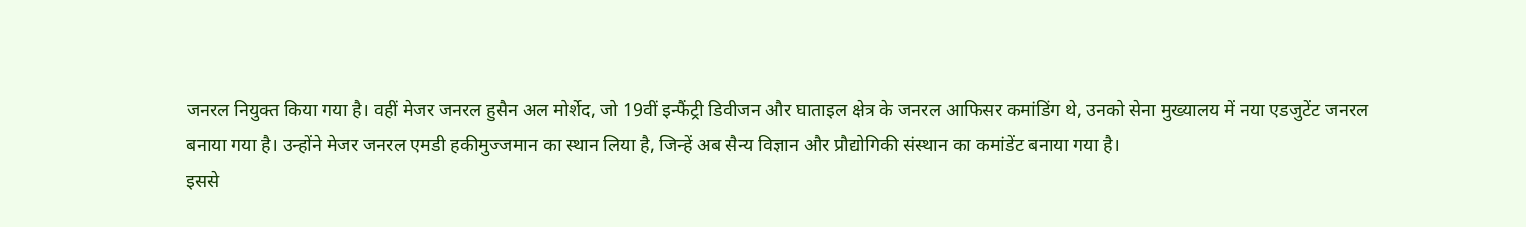जनरल नियुक्त किया गया है। वहीं मेजर जनरल हुसैन अल मोर्शेद, जो 19वीं इन्फैंट्री डिवीजन और घाताइल क्षेत्र के जनरल आफिसर कमांडिंग थे, उनको सेना मुख्यालय में नया एडजुटेंट जनरल बनाया गया है। उन्होंने मेजर जनरल एमडी हकीमुज्जमान का स्थान लिया है, जिन्हें अब सैन्य विज्ञान और प्रौद्योगिकी संस्थान का कमांडेंट बनाया गया है।
इससे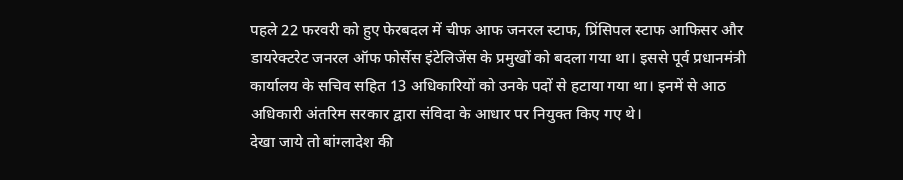पहले 22 फरवरी को हुए फेरबदल में चीफ आफ जनरल स्टाफ, प्रिंसिपल स्टाफ आफिसर और डायरेक्टरेट जनरल ऑफ फोर्सेस इंटेलिजेंस के प्रमुखों को बदला गया था। इससे पूर्व प्रधानमंत्री कार्यालय के सचिव सहित 13 अधिकारियों को उनके पदों से हटाया गया था। इनमें से आठ अधिकारी अंतरिम सरकार द्वारा संविदा के आधार पर नियुक्त किए गए थे।
देखा जाये तो बांग्लादेश की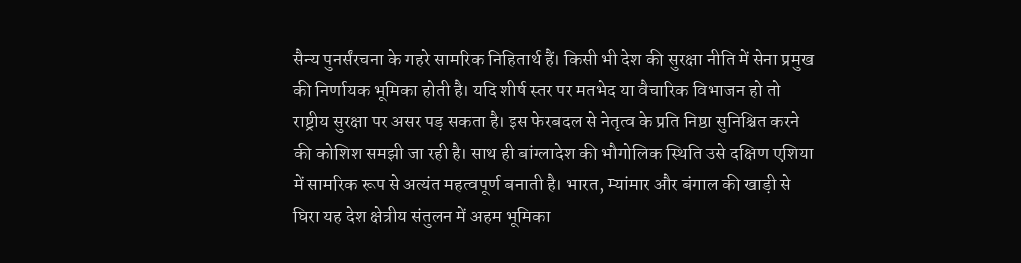सैन्य पुनर्संरचना के गहरे सामरिक निहितार्थ हैं। किसी भी देश की सुरक्षा नीति में सेना प्रमुख की निर्णायक भूमिका होती है। यदि शीर्ष स्तर पर मतभेद या वैचारिक विभाजन हो तो राष्ट्रीय सुरक्षा पर असर पड़ सकता है। इस फेरबदल से नेतृत्व के प्रति निष्ठा सुनिश्चित करने की कोशिश समझी जा रही है। साथ ही बांग्लादेश की भौगोलिक स्थिति उसे दक्षिण एशिया में सामरिक रूप से अत्यंत महत्वपूर्ण बनाती है। भारत, म्यांमार और बंगाल की खाड़ी से घिरा यह देश क्षेत्रीय संतुलन में अहम भूमिका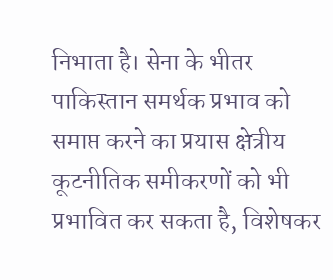निभाता है। सेना के भीतर पाकिस्तान समर्थक प्रभाव को समाप्त करने का प्रयास क्षेत्रीय कूटनीतिक समीकरणों को भी प्रभावित कर सकता है, विशेषकर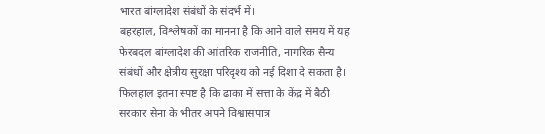भारत बांग्लादेश संबंधों के संदर्भ में।
बहरहाल, विश्लेषकों का मानना है कि आने वाले समय में यह फेरबदल बांग्लादेश की आंतरिक राजनीति, नागरिक सैन्य संबंधों और क्षेत्रीय सुरक्षा परिदृश्य को नई दिशा दे सकता है। फिलहाल इतना स्पष्ट है कि ढाका में सत्ता के केंद्र में बैठी सरकार सेना के भीतर अपने विश्वासपात्र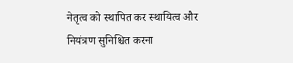नेतृत्व को स्थापित कर स्थायित्व और नियंत्रण सुनिश्चित करना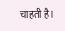चाहती है।